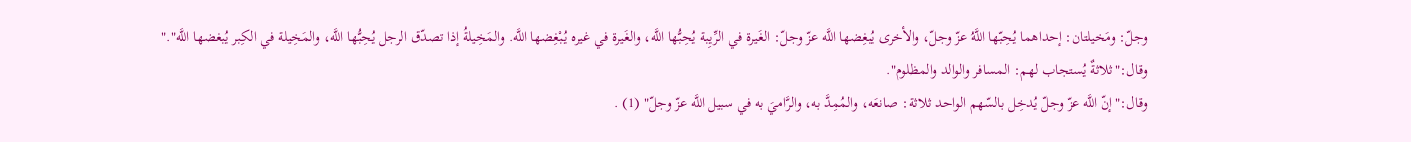وجلّ: ومَخيلتان: إحداهما يُحِبّها اللَّهُ عزّ وجلّ، والأخرى يُبغِضها اللَّه عزّ وجلّ: الغَيرة في الرِّيِبة يُحِبُّها اللَّه، والغَيرة في غيره يُبْغِضها اللَّه. والمَخِيلةُ إذا تصدّق الرجل يُحِبُّها اللَّه، والمَخِيلة في الكِبر يُبغضها اللَّه"."
وقال:"ثلاثةٌ يُستجاب لهم: المسافر والوالد والمظلوم".
وقال:"إنّ اللَّه عزّ وجلّ يُدخِل بالسّهم الواحد ثلاثة: صانعَه، والمُمِدَّ به، والرَّاميَ به في سبيل اللَّه عزّ وجلّ" (1) .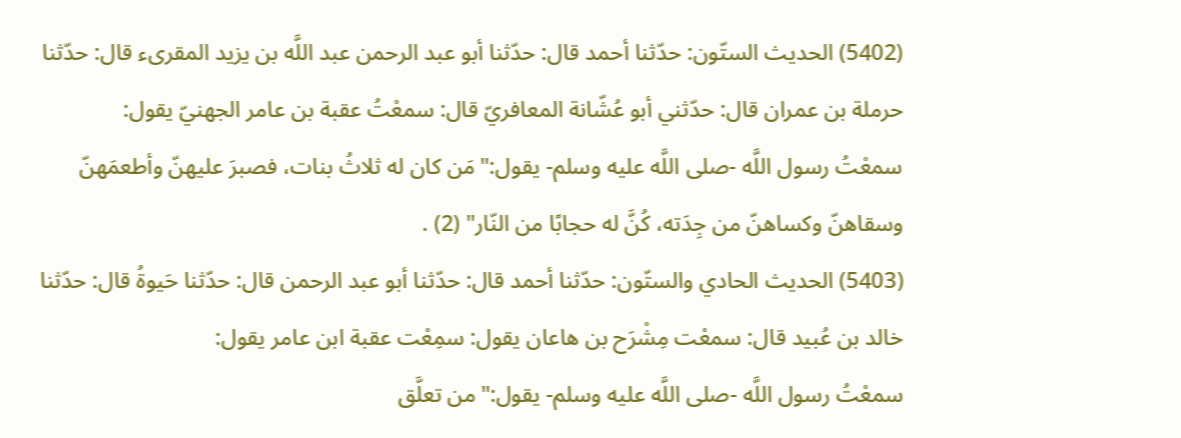(5402) الحديث الستّون: حدّثنا أحمد قال: حدّثنا أبو عبد الرحمن عبد اللَّه بن يزيد المقرىء قال: حدّثنا حرملة بن عمران قال: حدّثني أبو عُشّانة المعافريّ قال: سمعْتُ عقبة بن عامر الجهنيّ يقول:
سمعْتُ رسول اللَّه -صلى اللَّه عليه وسلم- يقول:"مَن كان له ثلاثُ بنات، فصبرَ عليهنّ وأطعمَهنّ وسقاهنّ وكساهنّ من جِدَته، كُنَّ له حجابًا من النّار" (2) .
(5403) الحديث الحادي والستّون: حدّثنا أحمد قال: حدّثنا أبو عبد الرحمن قال: حدّثنا حَيوةُ قال: حدّثنا خالد بن عُبيد قال: سمعْت مِشْرَح بن هاعان يقول: سمِعْت عقبة ابن عامر يقول:
سمعْتُ رسول اللَّه -صلى اللَّه عليه وسلم- يقول:"من تعلَّق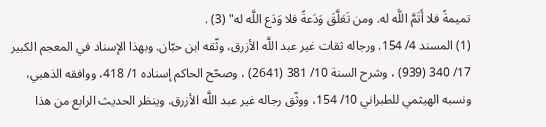تميمةً فلا أَتَمَّ اللَّه له. ومن تَعَلَّقَ وَدَعةً فلا وَدَع اللَّه له" (3) .
(1) المسند 4/ 154. ورجاله ثقات غير عبد اللَّه الأزرق، وثّقه ابن حبّان. وبهذا الإسناد في المعجم الكبير 17/ 340 (939) ، وشرح السنة 10/ 381 (2641) ، وصحّح الحاكم إسناده 1/ 418، ووافقه الذهبي، ونسبه الهيثمي للطبراني 10/ 154، ووثّق رجاله غير عبد اللَّه الأزرق. وينظر الحديث الرابع من هذا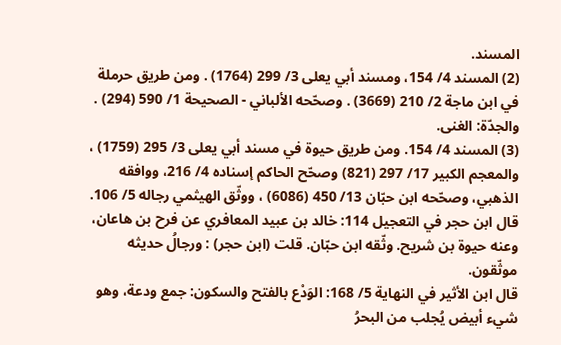المسند.
(2) المسند 4/ 154، ومسند أبي يعلى 3/ 299 (1764) . ومن طريق حرملة في ابن ماجة 2/ 210 (3669) . وصحّحه الألباني - الصحيحة 1/ 590 (294) .
والجدّة: الغنى.
(3) المسند 4/ 154. ومن طريق حيوة في مسند أبي يعلى 3/ 295 (1759) ، والمعجم الكبير 17/ 297 (821) وصحّح الحاكم إسناده 4/ 216، ووافقه الذهبي، وصحّحه ابن حبّان 13/ 450 (6086) ، ووثّق الهيثمي رجاله 5/ 106. قال ابن حجر في التعجيل 114: خالد بن عبيد المعافري عن فرح بن هاعان، وعنه حيوة بن شريح. وثّقه ابن حبّان. قلت (ابن حجر) : ورجالُ حديثه موثّقون.
قال ابن الأثير في النهاية 5/ 168: الوَدْع بالفتح والسكون: جمع ودعة، وهو شيء أبيض يُجلب من البحرُ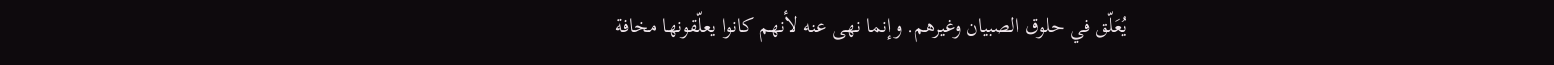يُعَلّق في حلوق الصبيان وغيرهم. وإنما نهى عنه لأنهم كانوا يعلّقونها مخافة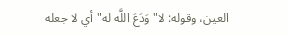العين، وقوله: لا"وَدَعَ اللَّه له"أي لا جعله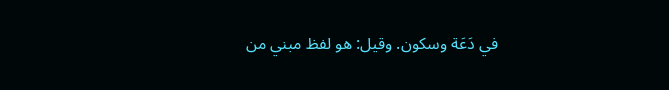في دَعَة وسكون. وقيل: هو لفظ مبني من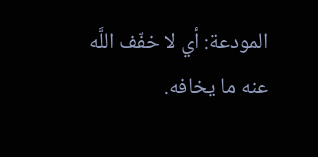المودعة: أي لا خفّف اللَّه عنه ما يخافه.